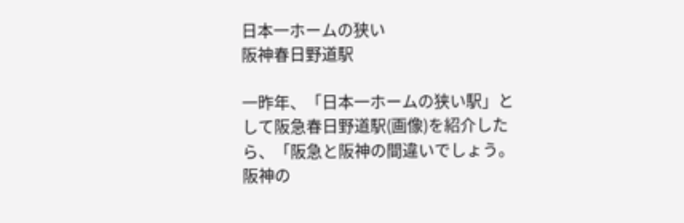日本一ホームの狭い
阪神春日野道駅

一昨年、「日本一ホームの狭い駅」として阪急春日野道駅(画像)を紹介したら、「阪急と阪神の間違いでしょう。阪神の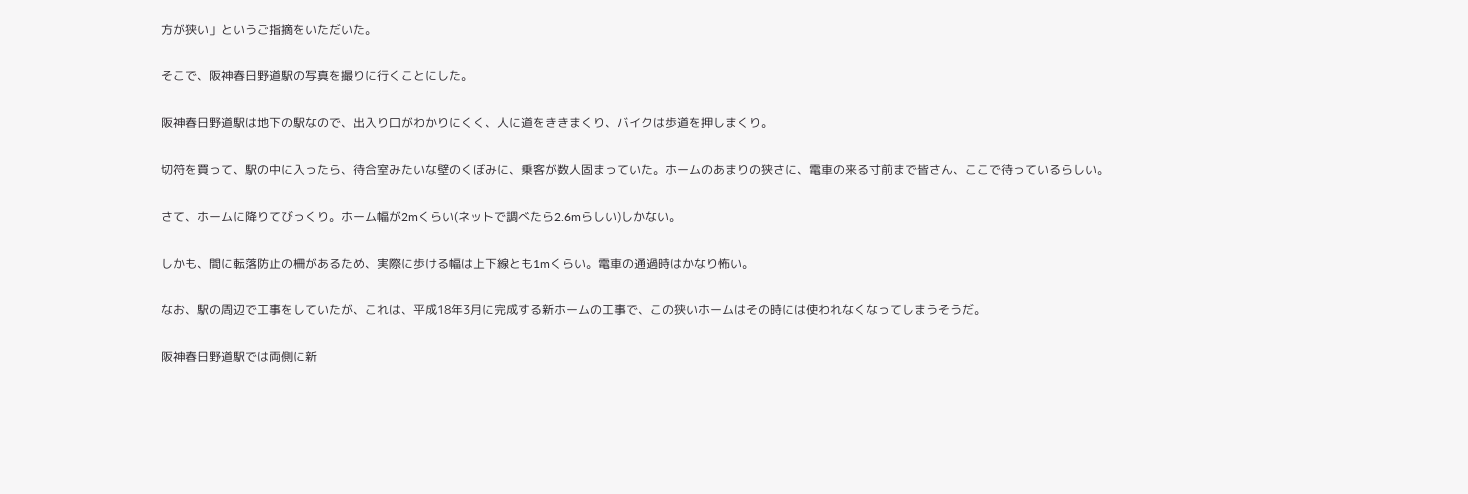方が狭い」というご指摘をいただいた。

そこで、阪神春日野道駅の写真を撮りに行くことにした。

阪神春日野道駅は地下の駅なので、出入り口がわかりにくく、人に道をききまくり、バイクは歩道を押しまくり。

切符を買って、駅の中に入ったら、待合室みたいな壁のくぼみに、乗客が数人固まっていた。ホームのあまりの狭さに、電車の来る寸前まで皆さん、ここで待っているらしい。

さて、ホームに降りてびっくり。ホーム幅が2mくらい(ネットで調べたら2.6mらしい)しかない。

しかも、間に転落防止の柵があるため、実際に歩ける幅は上下線とも1mくらい。電車の通過時はかなり怖い。

なお、駅の周辺で工事をしていたが、これは、平成18年3月に完成する新ホームの工事で、この狭いホームはその時には使われなくなってしまうそうだ。

阪神春日野道駅では両側に新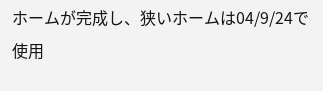ホームが完成し、狭いホームは04/9/24で使用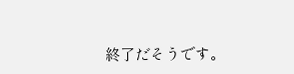終了だそうです。